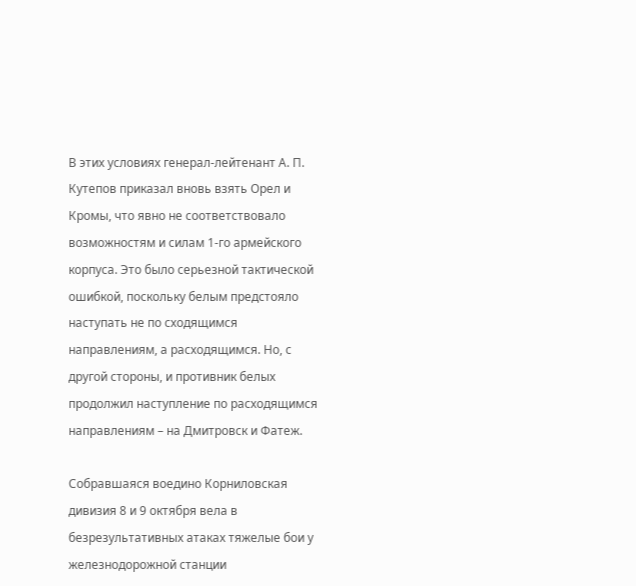В этих условиях генерал-лейтенант А. П. Кутепов приказал вновь взять Орел и Кромы, что явно не соответствовало возможностям и силам 1-го армейского корпуса. Это было серьезной тактической ошибкой, поскольку белым предстояло наступать не по сходящимся направлениям, а расходящимся. Но, с другой стороны, и противник белых продолжил наступление по расходящимся направлениям – на Дмитровск и Фатеж.

Собравшаяся воедино Корниловская дивизия 8 и 9 октября вела в безрезультативных атаках тяжелые бои у железнодорожной станции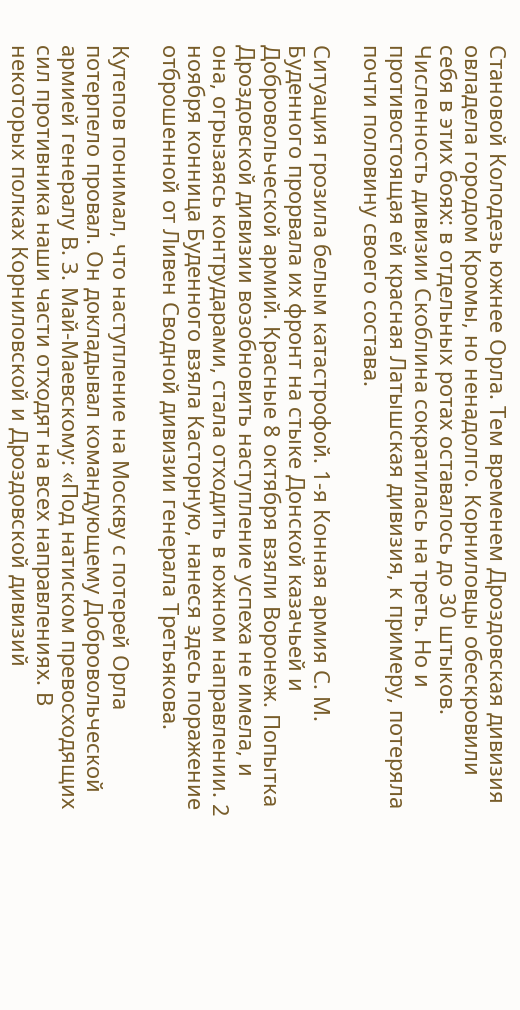Становой Колодезь южнее Орла. Тем временем Дроздовская дивизия овладела городом Кромы, но ненадолго. Корниловцы обескровили себя в этих боях: в отдельных ротах оставалось до 30 штыков. Численность дивизии Скоблина сократилась на треть. Но и противостоящая ей красная Латышская дивизия, к примеру, потеряла почти половину своего состава.

Ситуация грозила белым катастрофой. 1-я Конная армия С. М. Буденного прорвала их фронт на стыке Донской казачьей и Добровольческой армий. Красные 8 октября взяли Воронеж. Попытка Дроздовской дивизии возобновить наступление успеха не имела, и она, огрызаясь контрударами, стала отходить в южном направлении. 2 ноября конница Буденного взяла Касторную, нанеся здесь поражение отброшенной от Ливен Сводной дивизии генерала Третьякова.

Кутепов понимал, что наступление на Москву с потерей Орла потерпело провал. Он докладывал командующему Добровольческой армией генералу В. З. Май-Маевскому: «Под натиском превосходящих сил противника наши части отходят на всех направлениях. В некоторых полках Корниловской и Дроздовской дивизий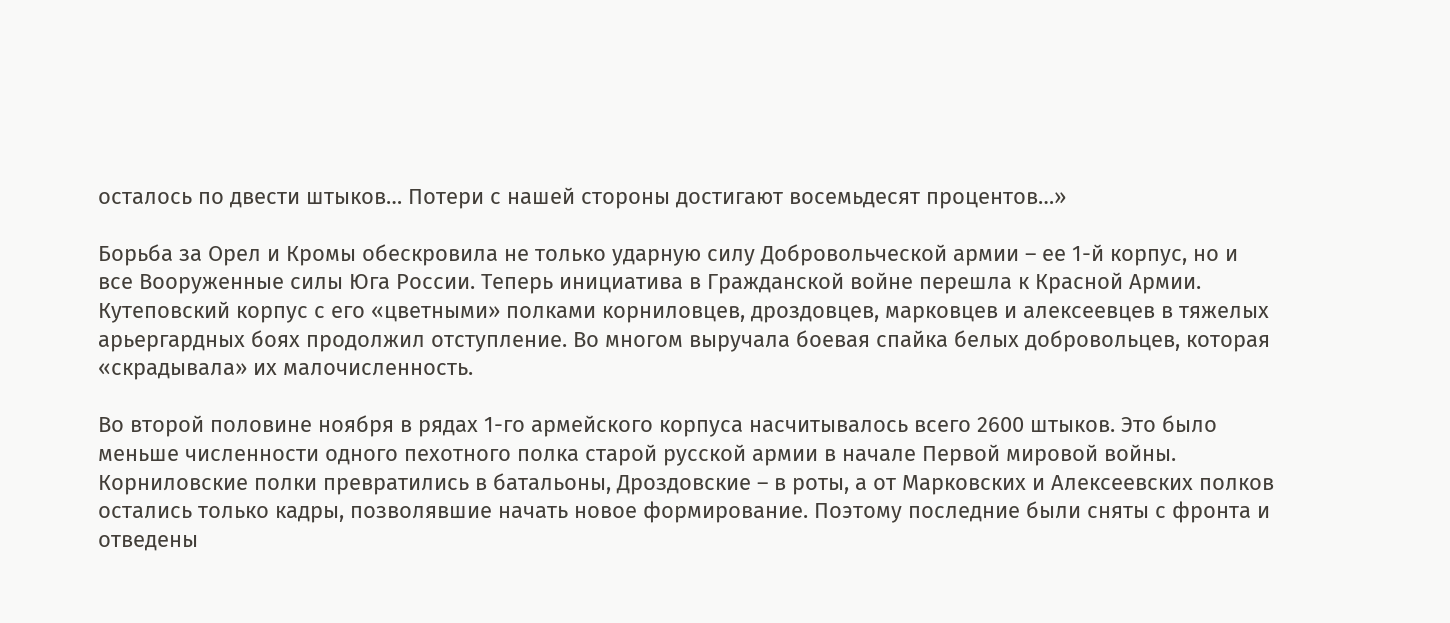осталось по двести штыков… Потери с нашей стороны достигают восемьдесят процентов…»

Борьба за Орел и Кромы обескровила не только ударную силу Добровольческой армии – ее 1-й корпус, но и все Вооруженные силы Юга России. Теперь инициатива в Гражданской войне перешла к Красной Армии. Кутеповский корпус с его «цветными» полками корниловцев, дроздовцев, марковцев и алексеевцев в тяжелых арьергардных боях продолжил отступление. Во многом выручала боевая спайка белых добровольцев, которая «скрадывала» их малочисленность.

Во второй половине ноября в рядах 1-го армейского корпуса насчитывалось всего 2600 штыков. Это было меньше численности одного пехотного полка старой русской армии в начале Первой мировой войны. Корниловские полки превратились в батальоны, Дроздовские – в роты, а от Марковских и Алексеевских полков остались только кадры, позволявшие начать новое формирование. Поэтому последние были сняты с фронта и отведены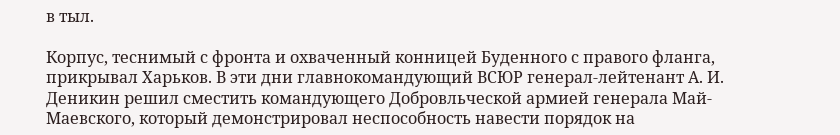в тыл.

Корпус, теснимый с фронта и охваченный конницей Буденного с правого фланга, прикрывал Харьков. В эти дни главнокомандующий ВСЮР генерал-лейтенант А. И. Деникин решил сместить командующего Добровльческой армией генерала Май-Маевского, который демонстрировал неспособность навести порядок на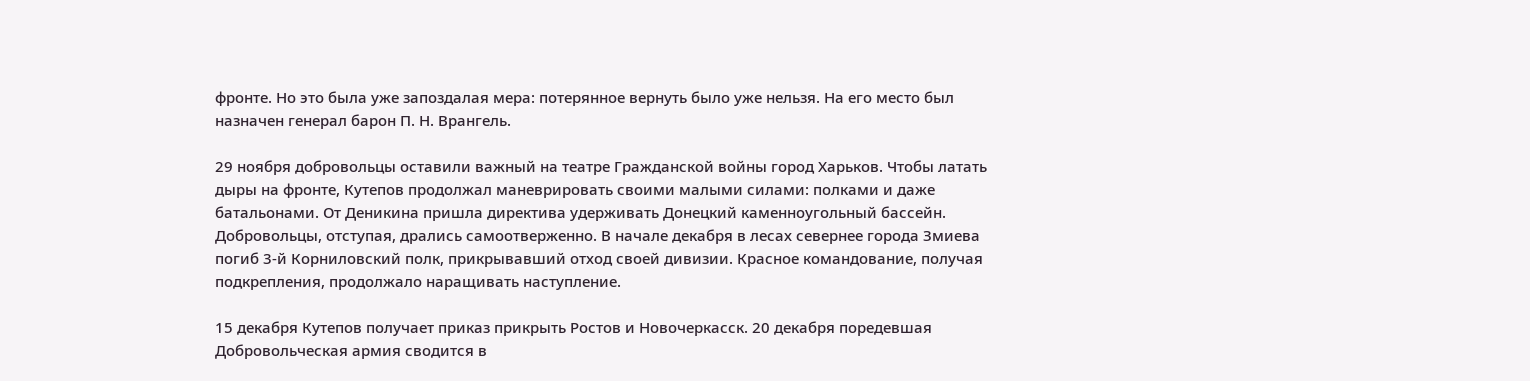фронте. Но это была уже запоздалая мера: потерянное вернуть было уже нельзя. На его место был назначен генерал барон П. Н. Врангель.

29 ноября добровольцы оставили важный на театре Гражданской войны город Харьков. Чтобы латать дыры на фронте, Кутепов продолжал маневрировать своими малыми силами: полками и даже батальонами. От Деникина пришла директива удерживать Донецкий каменноугольный бассейн. Добровольцы, отступая, дрались самоотверженно. В начале декабря в лесах севернее города Змиева погиб 3-й Корниловский полк, прикрывавший отход своей дивизии. Красное командование, получая подкрепления, продолжало наращивать наступление.

15 декабря Кутепов получает приказ прикрыть Ростов и Новочеркасск. 20 декабря поредевшая Добровольческая армия сводится в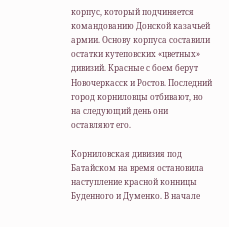корпус, который подчиняется командованию Донской казачьей армии. Основу корпуса составили остатки кутеповских «цветных» дивизий. Красные с боем берут Новочеркасск и Ростов. Последний город корниловцы отбивают, но на следующий день они оставляют его.

Корниловская дивизия под Батайском на время остановила наступление красной конницы Буденного и Думенко. В начале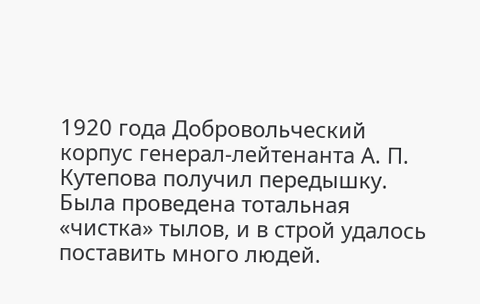1920 года Добровольческий корпус генерал-лейтенанта А. П. Кутепова получил передышку. Была проведена тотальная «чистка» тылов, и в строй удалось поставить много людей.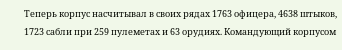Теперь корпус насчитывал в своих рядах 1763 офицера, 4638 штыков, 1723 сабли при 259 пулеметах и 63 орудиях. Командующий корпусом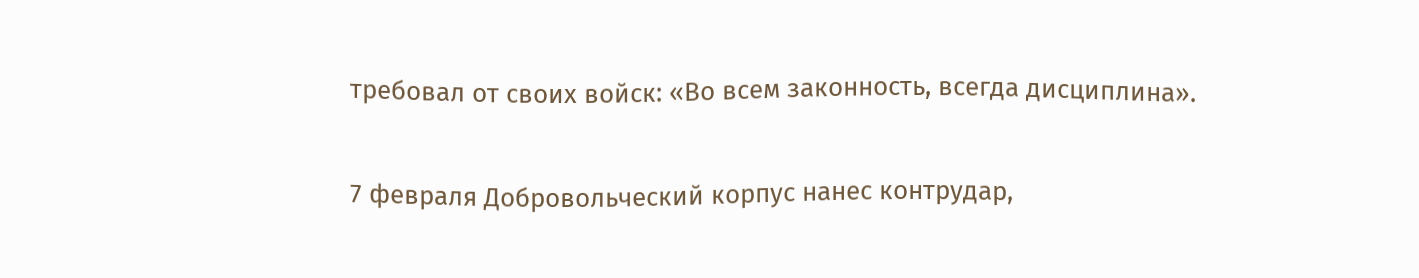требовал от своих войск: «Во всем законность, всегда дисциплина».

7 февраля Добровольческий корпус нанес контрудар,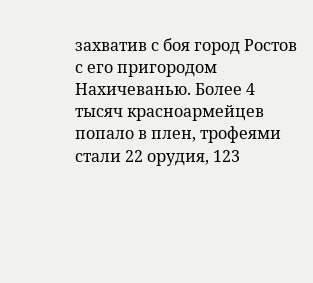захватив с боя город Ростов с его пригородом Нахичеванью. Более 4 тысяч красноармейцев попало в плен, трофеями стали 22 орудия, 123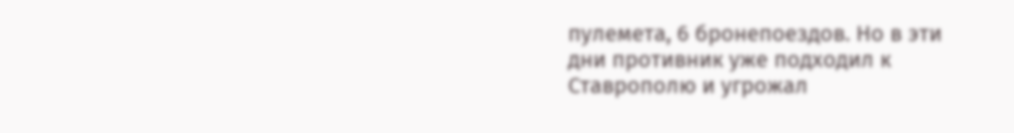пулемета, 6 бронепоездов. Но в эти дни противник уже подходил к Ставрополю и угрожал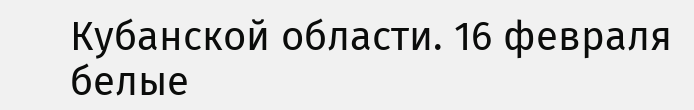Кубанской области. 16 февраля белые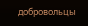добровольцы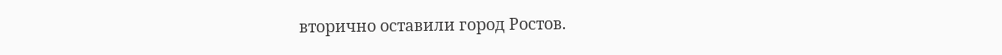вторично оставили город Ростов.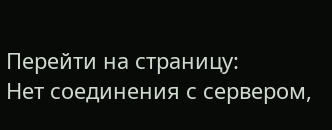Перейти на страницу:
Нет соединения с сервером,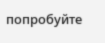попробуйте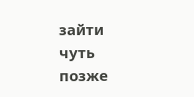зайти чуть позже